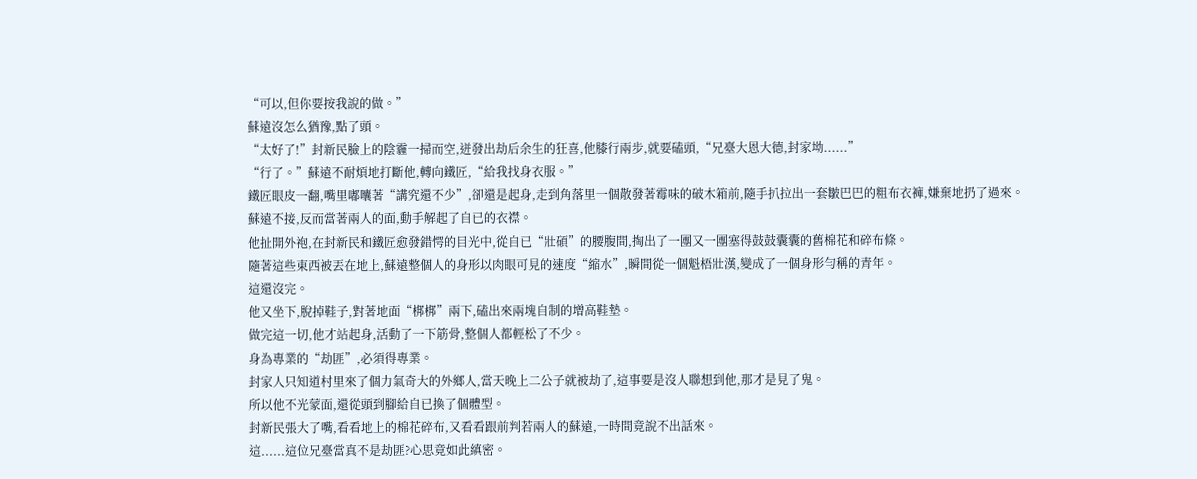“可以,但你要按我說的做。”
蘇遠沒怎么猶豫,點了頭。
“太好了!”封新民臉上的陰霾一掃而空,迸發出劫后余生的狂喜,他膝行兩步,就要磕頭,“兄臺大恩大德,封家坳......”
“行了。”蘇遠不耐煩地打斷他,轉向鐵匠,“給我找身衣服。”
鐵匠眼皮一翻,嘴里嘟囔著“講究還不少”,卻還是起身,走到角落里一個散發著霉味的破木箱前,隨手扒拉出一套皺巴巴的粗布衣褲,嫌棄地扔了過來。
蘇遠不接,反而當著兩人的面,動手解起了自已的衣襟。
他扯開外袍,在封新民和鐵匠愈發錯愕的目光中,從自已“壯碩”的腰腹間,掏出了一團又一團塞得鼓鼓囊囊的舊棉花和碎布條。
隨著這些東西被丟在地上,蘇遠整個人的身形以肉眼可見的速度“縮水”,瞬間從一個魁梧壯漢,變成了一個身形勻稱的青年。
這還沒完。
他又坐下,脫掉鞋子,對著地面“梆梆”兩下,磕出來兩塊自制的增高鞋墊。
做完這一切,他才站起身,活動了一下筋骨,整個人都輕松了不少。
身為專業的“劫匪”,必須得專業。
封家人只知道村里來了個力氣奇大的外鄉人,當天晚上二公子就被劫了,這事要是沒人聯想到他,那才是見了鬼。
所以他不光蒙面,還從頭到腳給自已換了個體型。
封新民張大了嘴,看看地上的棉花碎布,又看看跟前判若兩人的蘇遠,一時間竟說不出話來。
這......這位兄臺當真不是劫匪?心思竟如此縝密。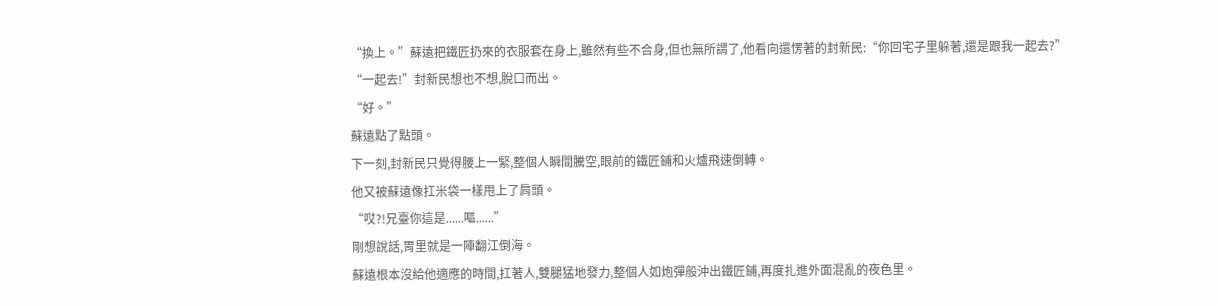“換上。”蘇遠把鐵匠扔來的衣服套在身上,雖然有些不合身,但也無所謂了,他看向還愣著的封新民:“你回宅子里躲著,還是跟我一起去?”
“一起去!”封新民想也不想,脫口而出。
“好。”
蘇遠點了點頭。
下一刻,封新民只覺得腰上一緊,整個人瞬間騰空,眼前的鐵匠鋪和火爐飛速倒轉。
他又被蘇遠像扛米袋一樣甩上了肩頭。
“哎?!兄臺你這是......嘔......”
剛想說話,胃里就是一陣翻江倒海。
蘇遠根本沒給他適應的時間,扛著人,雙腿猛地發力,整個人如炮彈般沖出鐵匠鋪,再度扎進外面混亂的夜色里。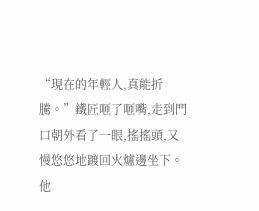“現在的年輕人,真能折騰。”鐵匠咂了咂嘴,走到門口朝外看了一眼,搖搖頭,又慢悠悠地踱回火爐邊坐下。
他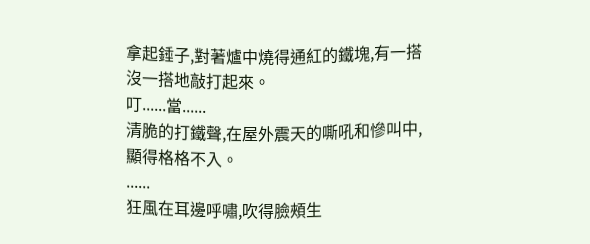拿起錘子,對著爐中燒得通紅的鐵塊,有一搭沒一搭地敲打起來。
叮......當......
清脆的打鐵聲,在屋外震天的嘶吼和慘叫中,顯得格格不入。
......
狂風在耳邊呼嘯,吹得臉頰生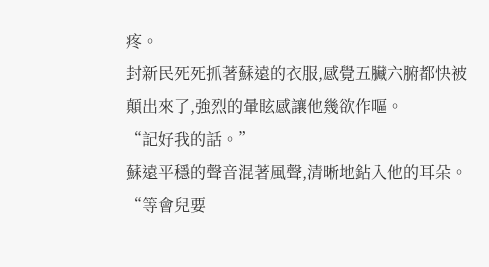疼。
封新民死死抓著蘇遠的衣服,感覺五臟六腑都快被顛出來了,強烈的暈眩感讓他幾欲作嘔。
“記好我的話。”
蘇遠平穩的聲音混著風聲,清晰地鉆入他的耳朵。
“等會兒要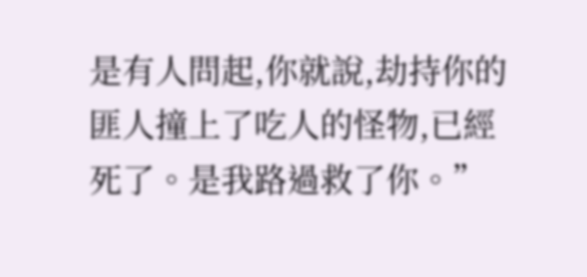是有人問起,你就說,劫持你的匪人撞上了吃人的怪物,已經死了。是我路過救了你。”